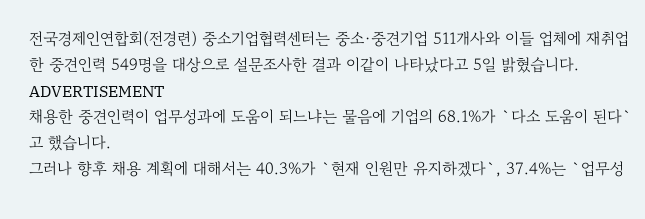전국경제인연합회(전경련) 중소기업협력센터는 중소·중견기업 511개사와 이들 업체에 재취업한 중견인력 549명을 대상으로 설문조사한 결과 이같이 나타났다고 5일 밝혔습니다.
ADVERTISEMENT
채용한 중견인력이 업무성과에 도움이 되느냐는 물음에 기업의 68.1%가 `다소 도움이 된다`고 했습니다.
그러나 향후 채용 계획에 대해서는 40.3%가 `현재 인원만 유지하겠다`, 37.4%는 `업무성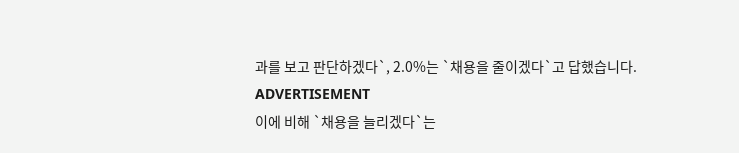과를 보고 판단하겠다`, 2.0%는 `채용을 줄이겠다`고 답했습니다.
ADVERTISEMENT
이에 비해 `채용을 늘리겠다`는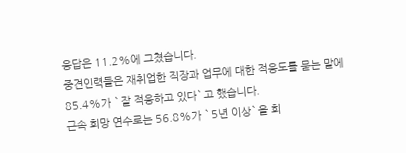응답은 11.2%에 그쳤습니다.
중견인력들은 재취업한 직장과 업무에 대한 적응도를 묻는 말에 85.4%가 `잘 적응하고 있다`고 했습니다.
근속 희망 연수로는 56.8%가 `5년 이상`을 희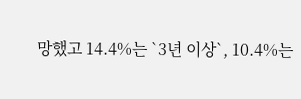망했고 14.4%는 `3년 이상`, 10.4%는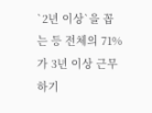`2년 이상`을 꼽는 등 전체의 71%가 3년 이상 근무하기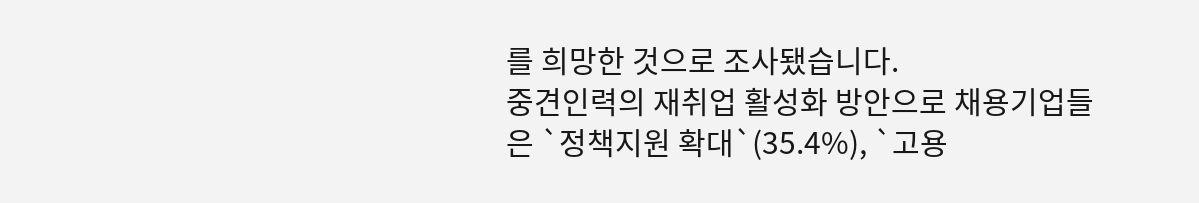를 희망한 것으로 조사됐습니다.
중견인력의 재취업 활성화 방안으로 채용기업들은 `정책지원 확대`(35.4%), `고용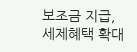보조금 지급, 세제혜택 확대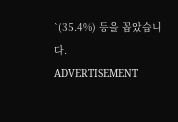`(35.4%) 등을 꼽았습니다.
ADVERTISEMENT